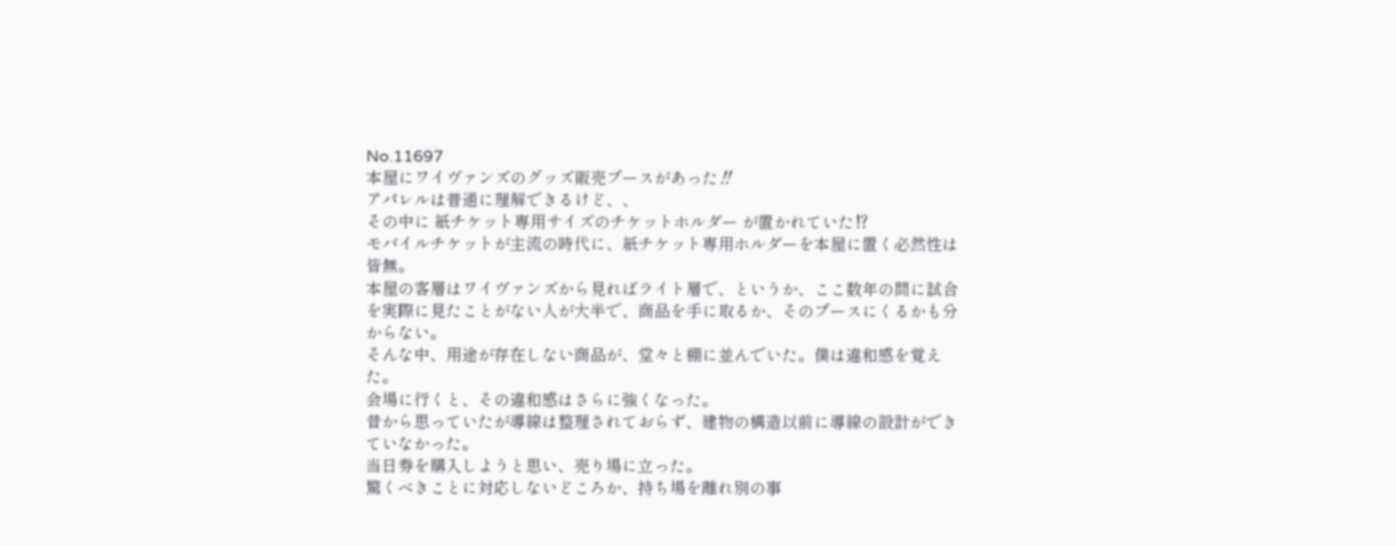No.11697
本屋にワイヴァンズのグッズ販売ブースがあった‼
アパレルは普通に理解できるけど、、
その中に 紙チケット専用サイズのチケットホルダー が置かれていた⁉
モバイルチケットが主流の時代に、紙チケット専用ホルダーを本屋に置く必然性は皆無。
本屋の客層はワイヴァンズから見ればライト層で、というか、ここ数年の間に試合を実際に見たことがない人が大半で、商品を手に取るか、そのブースにくるかも分からない。
そんな中、用途が存在しない商品が、堂々と棚に並んでいた。僕は違和感を覚えた。
会場に行くと、その違和感はさらに強くなった。
昔から思っていたが導線は整理されておらず、建物の構造以前に導線の設計ができていなかった。
当日券を購入しようと思い、売り場に立った。
驚くべきことに対応しないどころか、持ち場を離れ別の事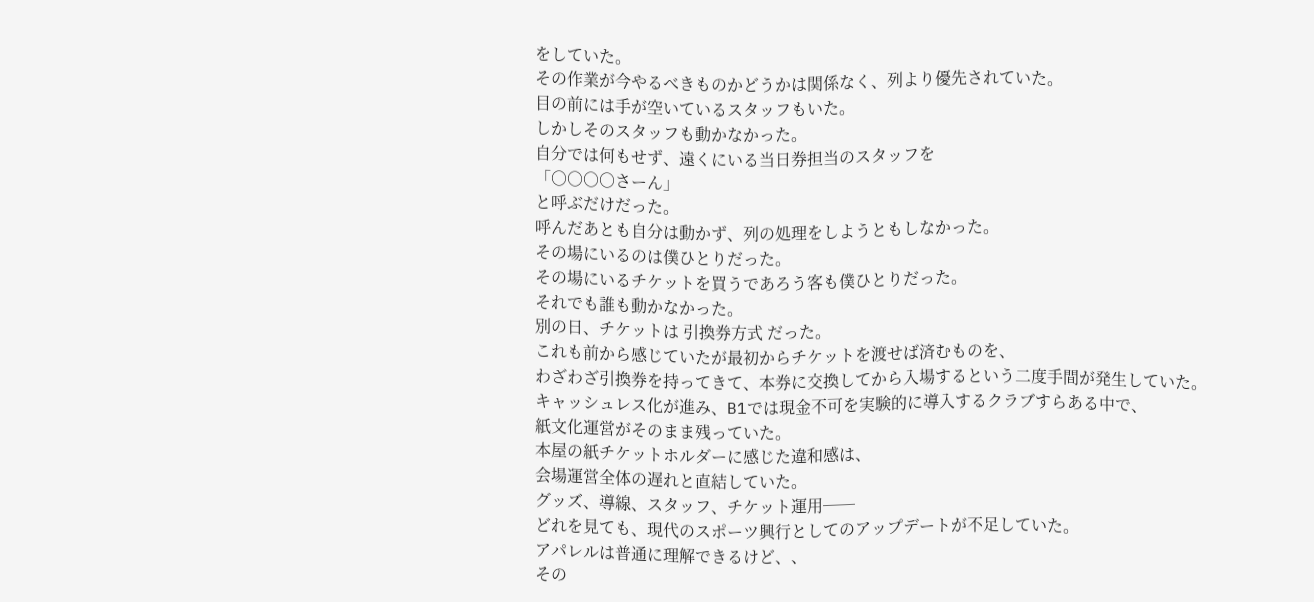をしていた。
その作業が今やるべきものかどうかは関係なく、列より優先されていた。
目の前には手が空いているスタッフもいた。
しかしそのスタッフも動かなかった。
自分では何もせず、遠くにいる当日券担当のスタッフを
「○○○○さーん」
と呼ぶだけだった。
呼んだあとも自分は動かず、列の処理をしようともしなかった。
その場にいるのは僕ひとりだった。
その場にいるチケットを買うであろう客も僕ひとりだった。
それでも誰も動かなかった。
別の日、チケットは 引換券方式 だった。
これも前から感じていたが最初からチケットを渡せば済むものを、
わざわざ引換券を持ってきて、本券に交換してから入場するという二度手間が発生していた。
キャッシュレス化が進み、B1では現金不可を実験的に導入するクラブすらある中で、
紙文化運営がそのまま残っていた。
本屋の紙チケットホルダーに感じた違和感は、
会場運営全体の遅れと直結していた。
グッズ、導線、スタッフ、チケット運用──
どれを見ても、現代のスポーツ興行としてのアップデートが不足していた。
アパレルは普通に理解できるけど、、
その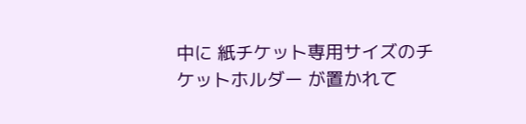中に 紙チケット専用サイズのチケットホルダー が置かれて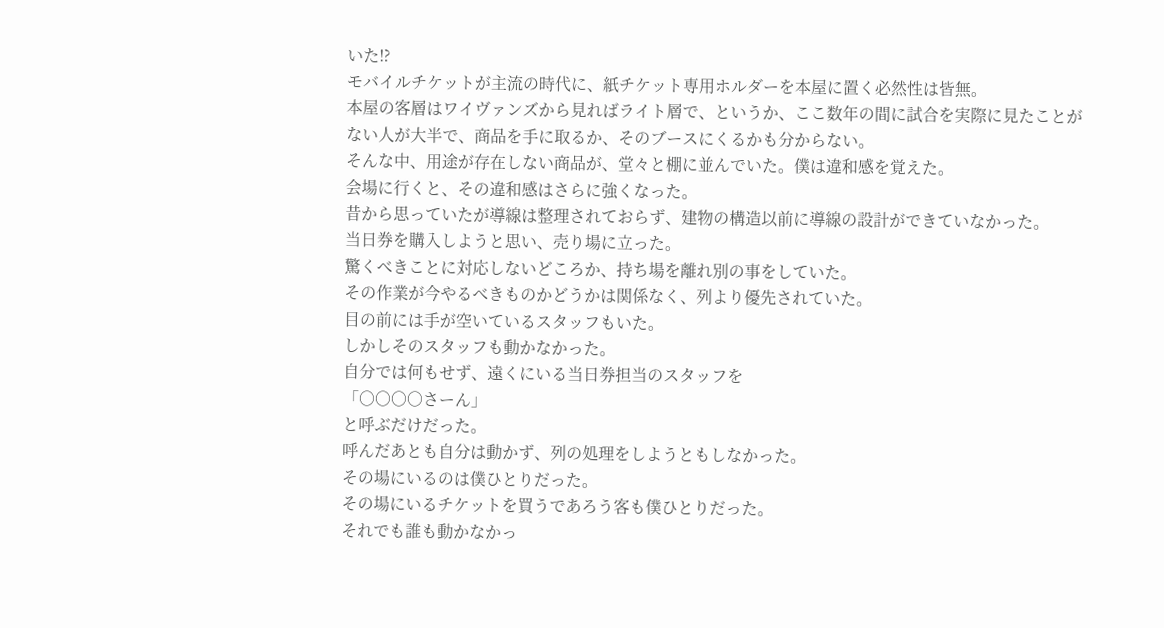いた⁉
モバイルチケットが主流の時代に、紙チケット専用ホルダーを本屋に置く必然性は皆無。
本屋の客層はワイヴァンズから見ればライト層で、というか、ここ数年の間に試合を実際に見たことがない人が大半で、商品を手に取るか、そのブースにくるかも分からない。
そんな中、用途が存在しない商品が、堂々と棚に並んでいた。僕は違和感を覚えた。
会場に行くと、その違和感はさらに強くなった。
昔から思っていたが導線は整理されておらず、建物の構造以前に導線の設計ができていなかった。
当日券を購入しようと思い、売り場に立った。
驚くべきことに対応しないどころか、持ち場を離れ別の事をしていた。
その作業が今やるべきものかどうかは関係なく、列より優先されていた。
目の前には手が空いているスタッフもいた。
しかしそのスタッフも動かなかった。
自分では何もせず、遠くにいる当日券担当のスタッフを
「○○○○さーん」
と呼ぶだけだった。
呼んだあとも自分は動かず、列の処理をしようともしなかった。
その場にいるのは僕ひとりだった。
その場にいるチケットを買うであろう客も僕ひとりだった。
それでも誰も動かなかっ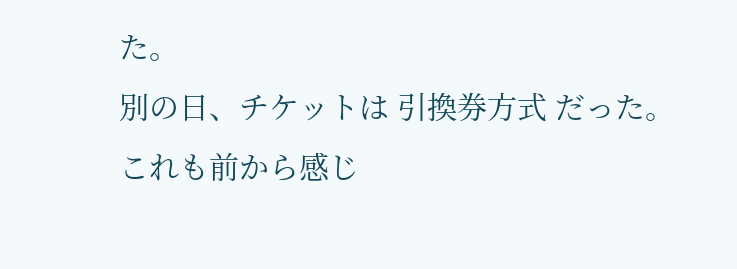た。
別の日、チケットは 引換券方式 だった。
これも前から感じ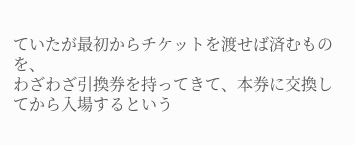ていたが最初からチケットを渡せば済むものを、
わざわざ引換券を持ってきて、本券に交換してから入場するという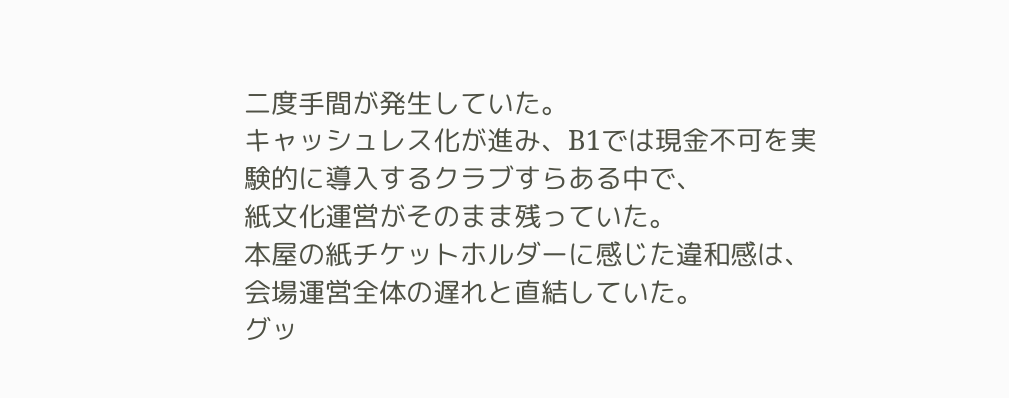二度手間が発生していた。
キャッシュレス化が進み、B1では現金不可を実験的に導入するクラブすらある中で、
紙文化運営がそのまま残っていた。
本屋の紙チケットホルダーに感じた違和感は、
会場運営全体の遅れと直結していた。
グッ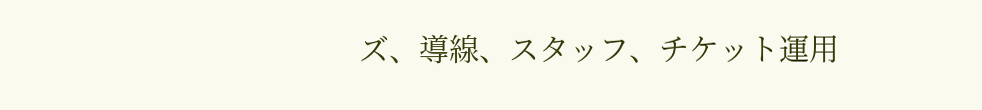ズ、導線、スタッフ、チケット運用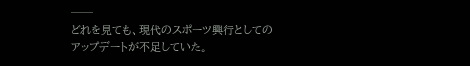──
どれを見ても、現代のスポーツ興行としてのアップデートが不足していた。